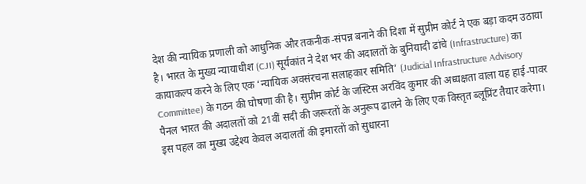देश की न्यायिक प्रणाली को आधुनिक और तकनीक-संपन्न बनाने की दिशा में सुप्रीम कोर्ट ने एक बड़ा कदम उठाया है। भारत के मुख्य न्यायाधीश (CJI) सूर्यकांत ने देश भर की अदालतों के बुनियादी ढांचे (Infrastructure) का कायाकल्प करने के लिए एक ‘न्यायिक अवसंरचना सलाहकार समिति’ (Judicial Infrastructure Advisory Committee) के गठन की घोषणा की है। सुप्रीम कोर्ट के जस्टिस अरविंद कुमार की अध्यक्षता वाला यह हाई-पावर पैनल भारत की अदालतों को 21वीं सदी की जरूरतों के अनुरूप ढालने के लिए एक विस्तृत ब्लूप्रिंट तैयार करेगा।
इस पहल का मुख्य उद्देश्य केवल अदालतों की इमारतों को सुधारना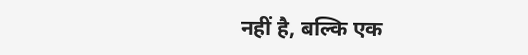नहीं है, बल्कि एक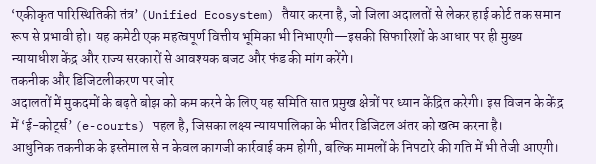‘एकीकृत पारिस्थितिकी तंत्र’ (Unified Ecosystem) तैयार करना है, जो जिला अदालतों से लेकर हाई कोर्ट तक समान रूप से प्रभावी हो। यह कमेटी एक महत्वपूर्ण वित्तीय भूमिका भी निभाएगी—इसकी सिफारिशों के आधार पर ही मुख्य न्यायाधीश केंद्र और राज्य सरकारों से आवश्यक बजट और फंड की मांग करेंगे।
तकनीक और डिजिटलीकरण पर जोर
अदालतों में मुकदमों के बढ़ते बोझ को कम करने के लिए यह समिति सात प्रमुख क्षेत्रों पर ध्यान केंद्रित करेगी। इस विजन के केंद्र में ‘ई-कोर्ट्स’ (e-courts) पहल है, जिसका लक्ष्य न्यायपालिका के भीतर डिजिटल अंतर को खत्म करना है।
आधुनिक तकनीक के इस्तेमाल से न केवल कागजी कार्रवाई कम होगी, बल्कि मामलों के निपटारे की गति में भी तेजी आएगी।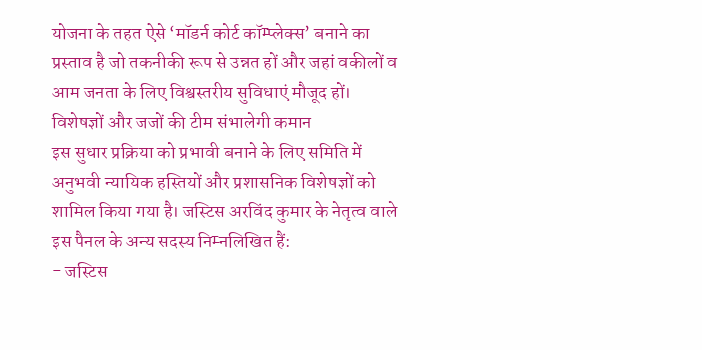योजना के तहत ऐसे ‘मॉडर्न कोर्ट कॉम्प्लेक्स’ बनाने का प्रस्ताव है जो तकनीकी रूप से उन्नत हों और जहां वकीलों व आम जनता के लिए विश्वस्तरीय सुविधाएं मौजूद हों।
विशेषज्ञों और जजों की टीम संभालेगी कमान
इस सुधार प्रक्रिया को प्रभावी बनाने के लिए समिति में अनुभवी न्यायिक हस्तियों और प्रशासनिक विशेषज्ञों को शामिल किया गया है। जस्टिस अरविंद कुमार के नेतृत्व वाले इस पैनल के अन्य सदस्य निम्नलिखित हैं:
- जस्टिस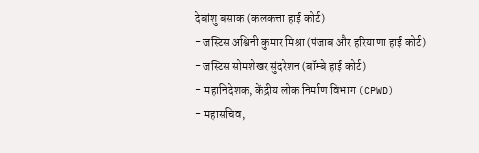देबांशु बसाक (कलकत्ता हाई कोर्ट)
- जस्टिस अश्विनी कुमार मिश्रा (पंजाब और हरियाणा हाई कोर्ट)
- जस्टिस सोमशेखर सुंदरेशन (बॉम्बे हाई कोर्ट)
- महानिदेशक, केंद्रीय लोक निर्माण विभाग (CPWD)
- महासचिव,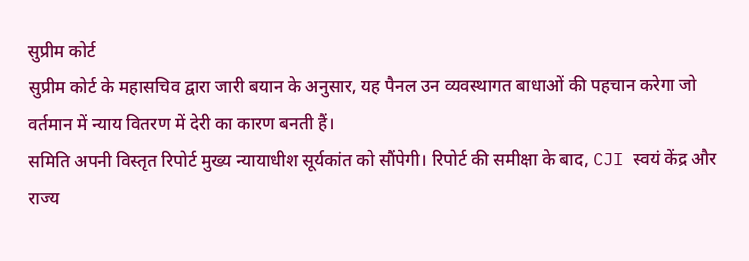सुप्रीम कोर्ट
सुप्रीम कोर्ट के महासचिव द्वारा जारी बयान के अनुसार, यह पैनल उन व्यवस्थागत बाधाओं की पहचान करेगा जो वर्तमान में न्याय वितरण में देरी का कारण बनती हैं।
समिति अपनी विस्तृत रिपोर्ट मुख्य न्यायाधीश सूर्यकांत को सौंपेगी। रिपोर्ट की समीक्षा के बाद, CJI स्वयं केंद्र और राज्य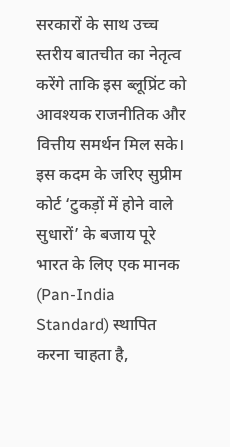सरकारों के साथ उच्च स्तरीय बातचीत का नेतृत्व करेंगे ताकि इस ब्लूप्रिंट को आवश्यक राजनीतिक और वित्तीय समर्थन मिल सके।
इस कदम के जरिए सुप्रीम कोर्ट ‘टुकड़ों में होने वाले सुधारों’ के बजाय पूरे भारत के लिए एक मानक (Pan-India Standard) स्थापित करना चाहता है,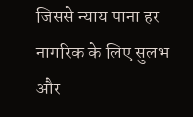जिससे न्याय पाना हर नागरिक के लिए सुलभ और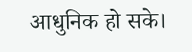आधुनिक हो सके।